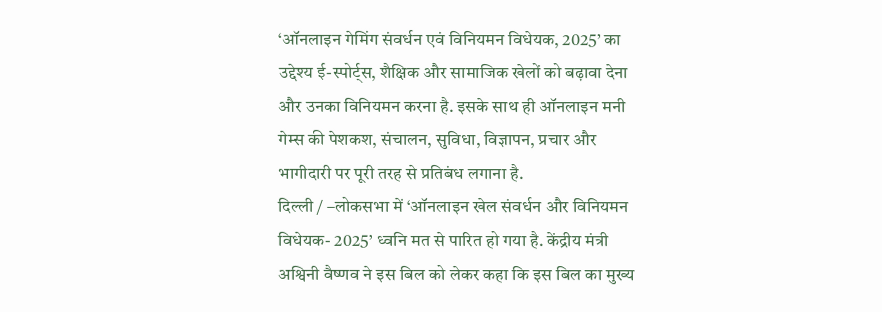‘ऑनलाइन गेमिंग संवर्धन एवं विनियमन विधेयक, 2025’ का उद्देश्य ई-स्पोर्ट्स, शैक्षिक और सामाजिक खेलों को बढ़ावा देना और उनका विनियमन करना है. इसके साथ ही ऑनलाइन मनी गेम्स की पेशकश, संचालन, सुविधा, विज्ञापन, प्रचार और भागीदारी पर पूरी तरह से प्रतिबंध लगाना है.
दिल्ली / –लोकसभा में ‘ऑनलाइन खेल संवर्धन और विनियमन विधेयक- 2025’ ध्वनि मत से पारित हो गया है. केंद्रीय मंत्री अश्विनी वैष्णव ने इस बिल को लेकर कहा कि इस बिल का मुख्य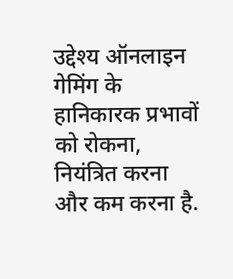उद्देश्य ऑनलाइन गेमिंग के हानिकारक प्रभावों को रोकना, नियंत्रित करना और कम करना है.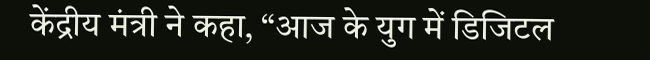केंद्रीय मंत्री ने कहा, “आज के युग में डिजिटल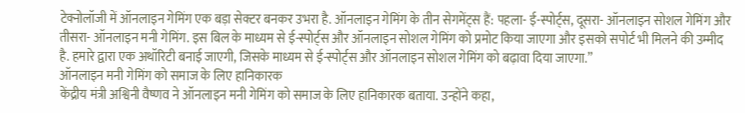टेक्नोलॉजी में ऑनलाइन गेमिंग एक बड़ा सेक्टर बनकर उभरा है. ऑनलाइन गेमिंग के तीन सेगमेंट्स हैं: पहला- ई-स्पोर्ट्स, दूसरा- ऑनलाइन सोशल गेमिंग और तीसरा- ऑनलाइन मनी गेमिंग. इस बिल के माध्यम से ई-स्पोर्ट्स और ऑनलाइन सोशल गेमिंग को प्रमोट किया जाएगा और इसको सपोर्ट भी मिलने की उम्मीद है. हमारे द्वारा एक अथॉरिटी बनाई जाएगी, जिसके माध्यम से ई-स्पोर्ट्स और ऑनलाइन सोशल गेमिंग को बढ़ावा दिया जाएगा.”
ऑनलाइन मनी गेमिंग को समाज के लिए हानिकारक
केंद्रीय मंत्री अश्विनी वैष्णव ने ऑनलाइन मनी गेमिंग को समाज के लिए हानिकारक बताया. उन्होंने कहा,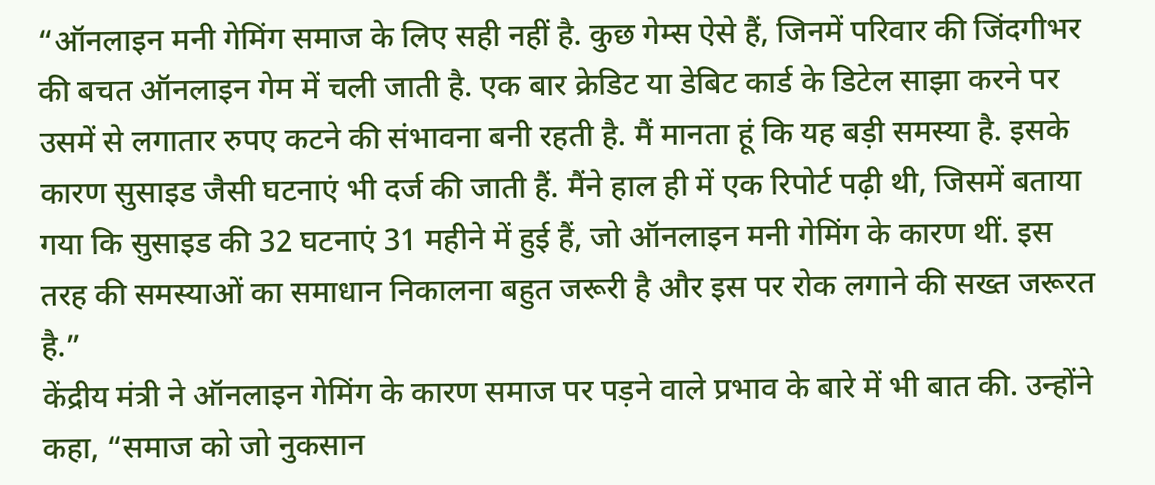“ऑनलाइन मनी गेमिंग समाज के लिए सही नहीं है. कुछ गेम्स ऐसे हैं, जिनमें परिवार की जिंदगीभर की बचत ऑनलाइन गेम में चली जाती है. एक बार क्रेडिट या डेबिट कार्ड के डिटेल साझा करने पर उसमें से लगातार रुपए कटने की संभावना बनी रहती है. मैं मानता हूं कि यह बड़ी समस्या है. इसके कारण सुसाइड जैसी घटनाएं भी दर्ज की जाती हैं. मैंने हाल ही में एक रिपोर्ट पढ़ी थी, जिसमें बताया गया कि सुसाइड की 32 घटनाएं 31 महीने में हुई हैं, जो ऑनलाइन मनी गेमिंग के कारण थीं. इस तरह की समस्याओं का समाधान निकालना बहुत जरूरी है और इस पर रोक लगाने की सख्त जरूरत है.”
केंद्रीय मंत्री ने ऑनलाइन गेमिंग के कारण समाज पर पड़ने वाले प्रभाव के बारे में भी बात की. उन्होंने कहा, “समाज को जो नुकसान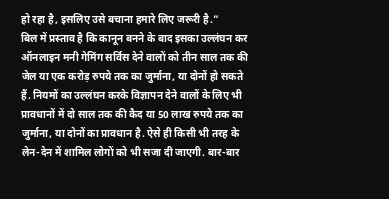हो रहा है, इसलिए उसे बचाना हमारे लिए जरूरी है.”
बिल में प्रस्ताव है कि कानून बनने के बाद इसका उल्लंघन कर ऑनलाइन मनी गेमिंग सर्विस देने वालों को तीन साल तक की जेल या एक करोड़ रुपये तक का जुर्माना, या दोनों हो सकते हैं. नियमों का उल्लंघन करके विज्ञापन देने वालों के लिए भी प्रावधानों में दो साल तक की कैद या 50 लाख रुपये तक का जुर्माना, या दोनों का प्रावधान है. ऐसे ही किसी भी तरह के लेन-देन में शामिल लोगों को भी सजा दी जाएगी. बार-बार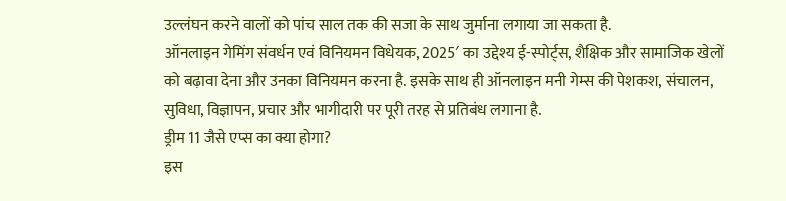उल्लंघन करने वालों को पांच साल तक की सजा के साथ जुर्माना लगाया जा सकता है.
ऑनलाइन गेमिंग संवर्धन एवं विनियमन विधेयक, 2025′ का उद्देश्य ई-स्पोर्ट्स, शैक्षिक और सामाजिक खेलों को बढ़ावा देना और उनका विनियमन करना है. इसके साथ ही ऑनलाइन मनी गेम्स की पेशकश, संचालन, सुविधा, विज्ञापन, प्रचार और भागीदारी पर पूरी तरह से प्रतिबंध लगाना है.
ड्रीम 11 जैसे एप्स का क्या होगा?
इस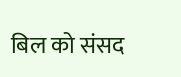बिल को संसद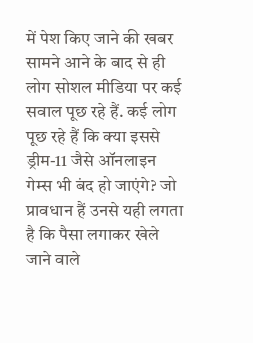में पेश किए जाने की खबर सामने आने के बाद से ही लोग सोशल मीडिया पर कई सवाल पूछ रहे हैं. कई लोग पूछ रहे हैं कि क्या इससे ड्रीम-11 जैसे ऑनलाइन गेम्स भी बंद हो जाएंगे? जो प्रावधान हैं उनसे यही लगता है कि पैसा लगाकर खेले जाने वाले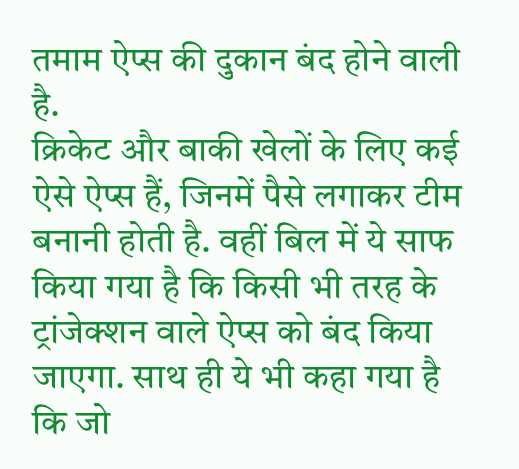तमाम ऐप्स की दुकान बंद होने वाली है.
क्रिकेट और बाकी खेलों के लिए कई ऐसे ऐप्स हैं, जिनमें पैसे लगाकर टीम बनानी होती है. वहीं बिल में ये साफ किया गया है कि किसी भी तरह के ट्रांजेक्शन वाले ऐप्स को बंद किया जाएगा. साथ ही ये भी कहा गया है कि जो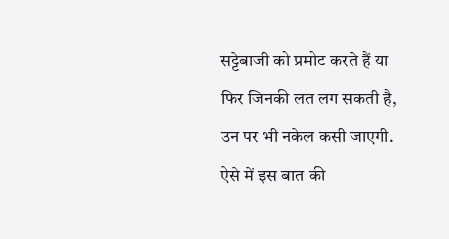सट्टेबाजी को प्रमोट करते हैं या फिर जिनकी लत लग सकती है, उन पर भी नकेल कसी जाएगी. ऐसे में इस बात की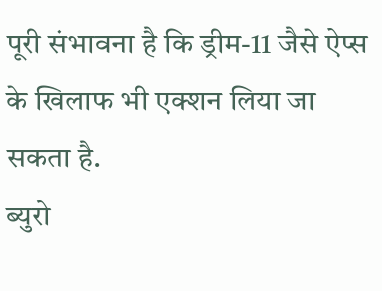पूरी संभावना है कि ड्रीम-11 जैसे ऐप्स के खिलाफ भी एक्शन लिया जा सकता है.
ब्युरो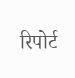रिपोर्ट